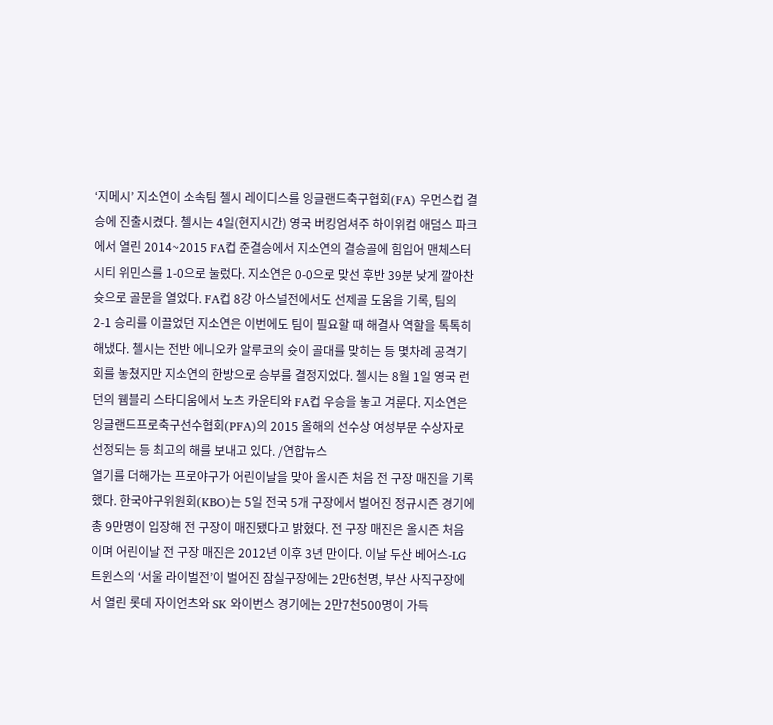‘지메시’ 지소연이 소속팀 첼시 레이디스를 잉글랜드축구협회(FA) 우먼스컵 결승에 진출시켰다. 첼시는 4일(현지시간) 영국 버킹엄셔주 하이위컴 애덤스 파크에서 열린 2014~2015 FA컵 준결승에서 지소연의 결승골에 힘입어 맨체스터시티 위민스를 1-0으로 눌렀다. 지소연은 0-0으로 맞선 후반 39분 낮게 깔아찬 슛으로 골문을 열었다. FA컵 8강 아스널전에서도 선제골 도움을 기록, 팀의 2-1 승리를 이끌었던 지소연은 이번에도 팀이 필요할 때 해결사 역할을 톡톡히 해냈다. 첼시는 전반 에니오카 알루코의 슛이 골대를 맞히는 등 몇차례 공격기회를 놓쳤지만 지소연의 한방으로 승부를 결정지었다. 첼시는 8월 1일 영국 런던의 웸블리 스타디움에서 노츠 카운티와 FA컵 우승을 놓고 겨룬다. 지소연은 잉글랜드프로축구선수협회(PFA)의 2015 올해의 선수상 여성부문 수상자로 선정되는 등 최고의 해를 보내고 있다. /연합뉴스
열기를 더해가는 프로야구가 어린이날을 맞아 올시즌 처음 전 구장 매진을 기록했다. 한국야구위원회(KBO)는 5일 전국 5개 구장에서 벌어진 정규시즌 경기에 총 9만명이 입장해 전 구장이 매진됐다고 밝혔다. 전 구장 매진은 올시즌 처음이며 어린이날 전 구장 매진은 2012년 이후 3년 만이다. 이날 두산 베어스-LG 트윈스의 ‘서울 라이벌전’이 벌어진 잠실구장에는 2만6천명, 부산 사직구장에서 열린 롯데 자이언츠와 SK 와이번스 경기에는 2만7천500명이 가득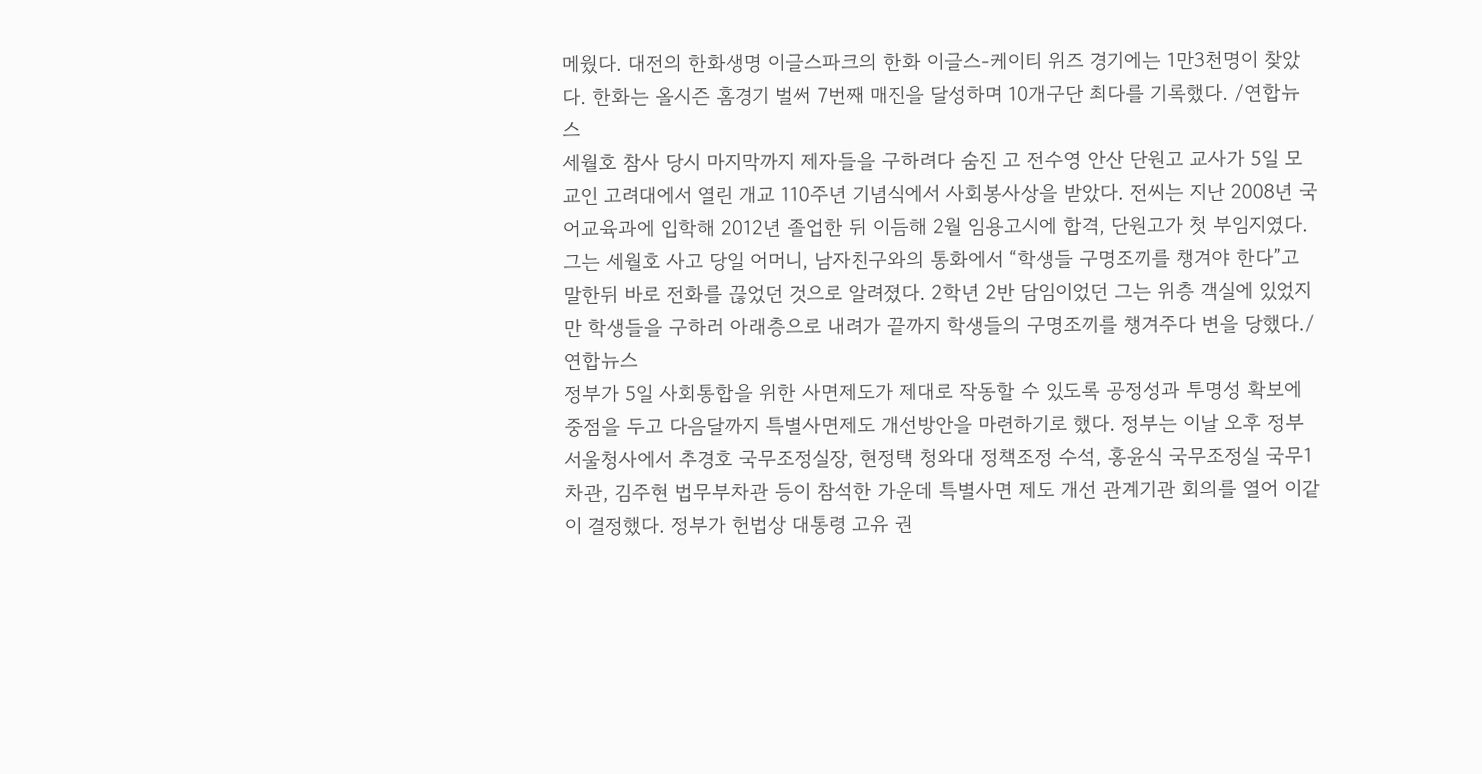메웠다. 대전의 한화생명 이글스파크의 한화 이글스-케이티 위즈 경기에는 1만3천명이 찾았다. 한화는 올시즌 홈경기 벌써 7번째 매진을 달성하며 10개구단 최다를 기록했다. /연합뉴스
세월호 참사 당시 마지막까지 제자들을 구하려다 숨진 고 전수영 안산 단원고 교사가 5일 모교인 고려대에서 열린 개교 110주년 기념식에서 사회봉사상을 받았다. 전씨는 지난 2008년 국어교육과에 입학해 2012년 졸업한 뒤 이듬해 2월 임용고시에 합격, 단원고가 첫 부임지였다. 그는 세월호 사고 당일 어머니, 남자친구와의 통화에서 “학생들 구명조끼를 챙겨야 한다”고 말한뒤 바로 전화를 끊었던 것으로 알려졌다. 2학년 2반 담임이었던 그는 위층 객실에 있었지만 학생들을 구하러 아래층으로 내려가 끝까지 학생들의 구명조끼를 챙겨주다 변을 당했다./연합뉴스
정부가 5일 사회통합을 위한 사면제도가 제대로 작동할 수 있도록 공정성과 투명성 확보에 중점을 두고 다음달까지 특별사면제도 개선방안을 마련하기로 했다. 정부는 이날 오후 정부서울청사에서 추경호 국무조정실장, 현정택 청와대 정책조정 수석, 홍윤식 국무조정실 국무1차관, 김주현 법무부차관 등이 참석한 가운데 특별사면 제도 개선 관계기관 회의를 열어 이같이 결정했다. 정부가 헌법상 대통령 고유 권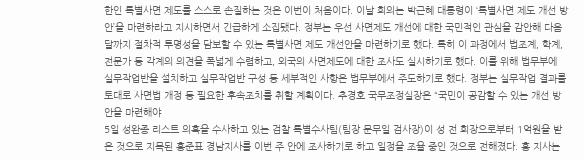한인 특별사면 제도를 스스로 손질하는 것은 이번이 처음이다. 이날 회의는 박근혜 대통령이 ‘특별사면 제도 개선 방안’을 마련하라고 지시하면서 긴급하게 소집됐다. 정부는 우선 사면제도 개선에 대한 국민적인 관심을 감안해 다음달까지 절차적 투명성을 담보할 수 있는 특별사면 제도 개선안을 마련하기로 했다. 특히 이 과정에서 법조계, 학계, 전문가 등 각계의 의견을 폭넓게 수렴하고, 외국의 사면제도에 대한 조사도 실시하기로 했다. 이를 위해 법무부에 실무작업반을 설치하고 실무작업반 구성 등 세부적인 사항은 법무부에서 주도하기로 했다. 정부는 실무작업 결과를 토대로 사면법 개정 등 필요한 후속조치를 취할 계획이다. 추경호 국무조정실장은 “국민이 공감할 수 있는 개선 방안을 마련해야
5일 성완종 리스트 의혹을 수사하고 있는 검찰 특별수사팀(팀장 문무일 검사장)이 성 전 회장으로부터 1억원을 받은 것으로 지목된 홍준표 경남지사를 이번 주 안에 조사하기로 하고 일정을 조율 중인 것으로 전해졌다. 홍 지사는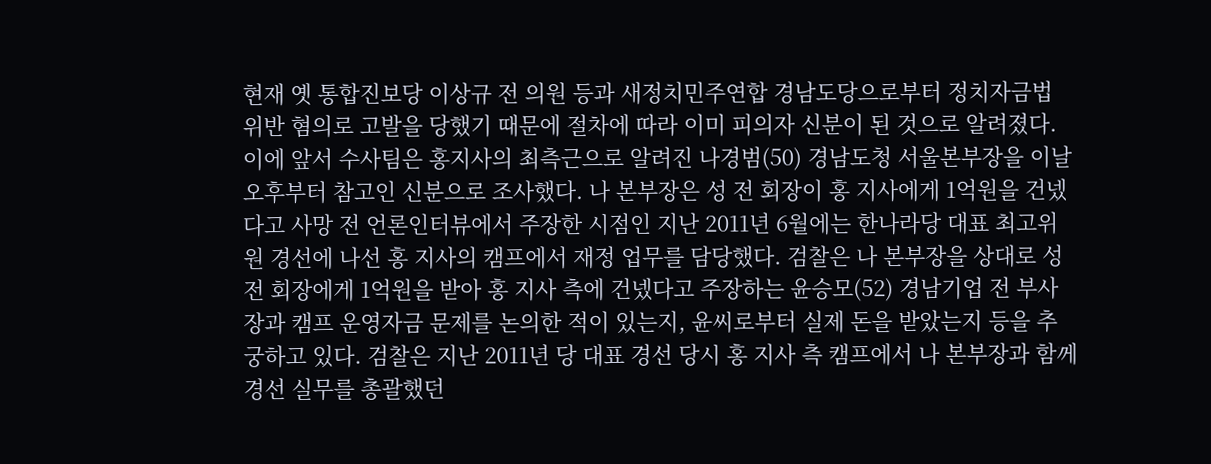현재 옛 통합진보당 이상규 전 의원 등과 새정치민주연합 경남도당으로부터 정치자금법 위반 혐의로 고발을 당했기 때문에 절차에 따라 이미 피의자 신분이 된 것으로 알려졌다. 이에 앞서 수사팀은 홍지사의 최측근으로 알려진 나경범(50) 경남도청 서울본부장을 이날 오후부터 참고인 신분으로 조사했다. 나 본부장은 성 전 회장이 홍 지사에게 1억원을 건넸다고 사망 전 언론인터뷰에서 주장한 시점인 지난 2011년 6월에는 한나라당 대표 최고위원 경선에 나선 홍 지사의 캠프에서 재정 업무를 담당했다. 검찰은 나 본부장을 상대로 성 전 회장에게 1억원을 받아 홍 지사 측에 건넸다고 주장하는 윤승모(52) 경남기업 전 부사장과 캠프 운영자금 문제를 논의한 적이 있는지, 윤씨로부터 실제 돈을 받았는지 등을 추궁하고 있다. 검찰은 지난 2011년 당 대표 경선 당시 홍 지사 측 캠프에서 나 본부장과 함께 경선 실무를 총괄했던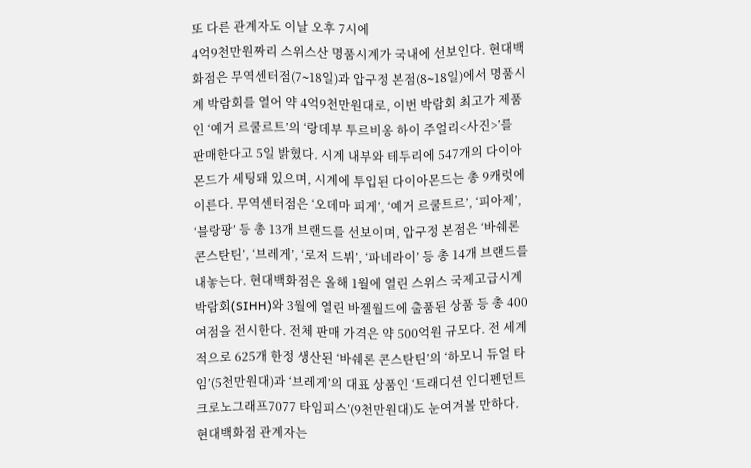또 다른 관계자도 이날 오후 7시에
4억9천만원짜리 스위스산 명품시계가 국내에 선보인다. 현대백화점은 무역센터점(7∼18일)과 압구정 본점(8∼18일)에서 명품시계 박람회를 열어 약 4억9천만원대로, 이번 박람회 최고가 제품인 ‘예거 르쿨르트’의 ‘랑데부 투르비옹 하이 주얼리<사진>’를 판매한다고 5일 밝혔다. 시계 내부와 테두리에 547개의 다이아몬드가 세팅돼 있으며, 시계에 투입된 다이아몬드는 총 9캐럿에 이른다. 무역센터점은 ‘오데마 피게’, ‘예거 르쿨트르’, ‘피아제’, ‘블랑팡’ 등 총 13개 브랜드를 선보이며, 압구정 본점은 ‘바쉐론 콘스탄틴’, ‘브레게’, ‘로저 드뷔’, ‘파네라이’ 등 총 14개 브랜드를 내놓는다. 현대백화점은 올해 1월에 열린 스위스 국제고급시계박람회(SIHH)와 3월에 열린 바젤월드에 출품된 상품 등 총 400여점을 전시한다. 전체 판매 가격은 약 500억원 규모다. 전 세계적으로 625개 한정 생산된 ‘바쉐론 콘스탄틴’의 ‘하모니 듀얼 타임’(5천만원대)과 ‘브레게’의 대표 상품인 ‘트래디션 인디펜던트 크로노그래프7077 타임피스’(9천만원대)도 눈여겨볼 만하다. 현대백화점 관계자는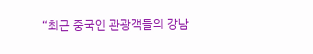“최근 중국인 관광객들의 강남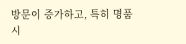방문이 증가하고, 특히 명품 시